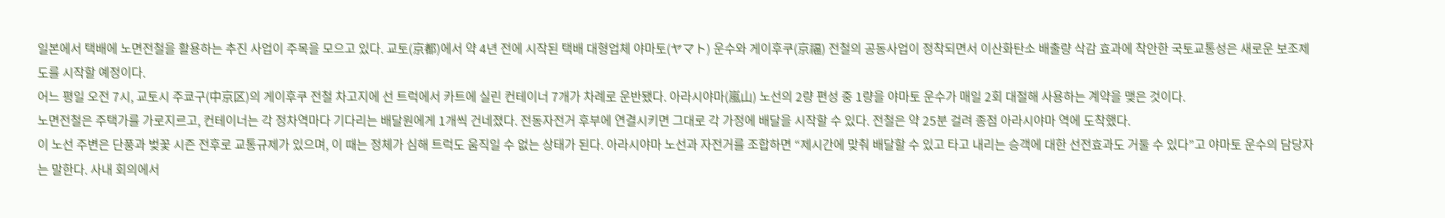일본에서 택배에 노면전철을 활용하는 추진 사업이 주목을 모으고 있다. 교토(京都)에서 약 4년 전에 시작된 택배 대형업체 야마토(ヤマト) 운수와 게이후쿠(京福) 전철의 공동사업이 정착되면서 이산화탄소 배출량 삭감 효과에 착안한 국토교통성은 새로운 보조제도를 시작할 예정이다.
어느 평일 오전 7시, 교토시 주쿄구(中京区)의 게이후쿠 전철 차고지에 선 트럭에서 카트에 실린 컨테이너 7개가 차례로 운반됐다. 아라시야마(嵐山) 노선의 2량 편성 중 1량을 야마토 운수가 매일 2회 대절해 사용하는 계약을 맺은 것이다.
노면전철은 주택가를 가로지르고, 컨테이너는 각 정차역마다 기다리는 배달원에게 1개씩 건네졌다. 전동자전거 후부에 연결시키면 그대로 각 가정에 배달을 시작할 수 있다. 전철은 약 25분 걸려 종점 아라시야마 역에 도착했다.
이 노선 주변은 단풍과 벚꽃 시즌 전후로 교통규제가 있으며, 이 때는 정체가 심해 트럭도 움직일 수 없는 상태가 된다. 아라시야마 노선과 자전거를 조합하면 “제시간에 맞춰 배달할 수 있고 타고 내리는 승객에 대한 선전효과도 거둘 수 있다”고 야마토 운수의 담당자는 말한다. 사내 회의에서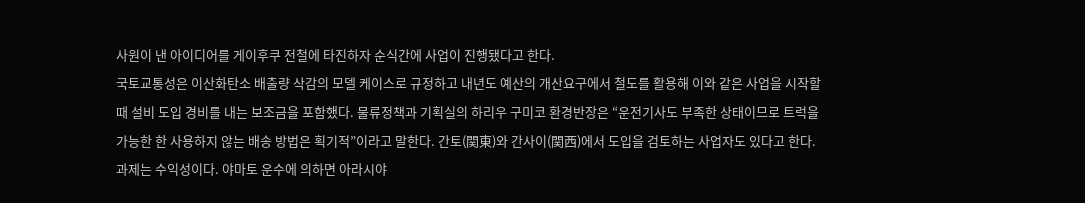사원이 낸 아이디어를 게이후쿠 전철에 타진하자 순식간에 사업이 진행됐다고 한다.
국토교통성은 이산화탄소 배출량 삭감의 모델 케이스로 규정하고 내년도 예산의 개산요구에서 철도를 활용해 이와 같은 사업을 시작할 때 설비 도입 경비를 내는 보조금을 포함했다. 물류정책과 기획실의 하리우 구미코 환경반장은 “운전기사도 부족한 상태이므로 트럭을 가능한 한 사용하지 않는 배송 방법은 획기적”이라고 말한다. 간토(関東)와 간사이(関西)에서 도입을 검토하는 사업자도 있다고 한다.
과제는 수익성이다. 야마토 운수에 의하면 아라시야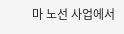마 노선 사업에서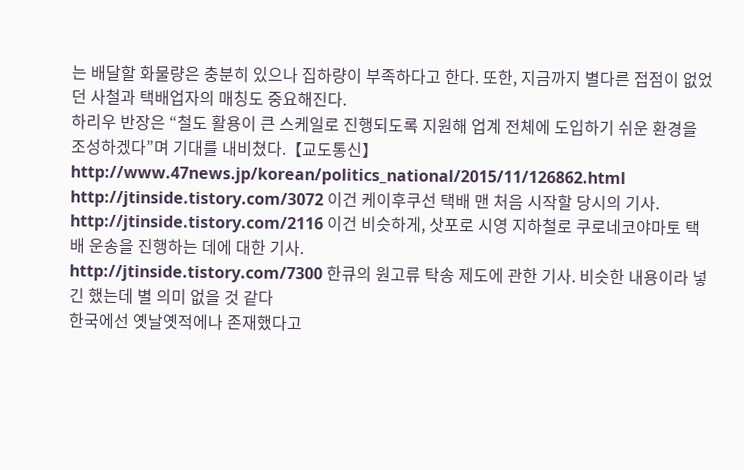는 배달할 화물량은 충분히 있으나 집하량이 부족하다고 한다. 또한, 지금까지 별다른 접점이 없었던 사철과 택배업자의 매칭도 중요해진다.
하리우 반장은 “철도 활용이 큰 스케일로 진행되도록 지원해 업계 전체에 도입하기 쉬운 환경을 조성하겠다”며 기대를 내비쳤다.【교도통신】http://www.47news.jp/korean/politics_national/2015/11/126862.html
http://jtinside.tistory.com/3072 이건 케이후쿠선 택배 맨 처음 시작할 당시의 기사.
http://jtinside.tistory.com/2116 이건 비슷하게, 삿포로 시영 지하철로 쿠로네코야마토 택배 운송을 진행하는 데에 대한 기사.
http://jtinside.tistory.com/7300 한큐의 원고류 탁송 제도에 관한 기사. 비슷한 내용이라 넣긴 했는데 별 의미 없을 것 같다
한국에선 옛날옛적에나 존재했다고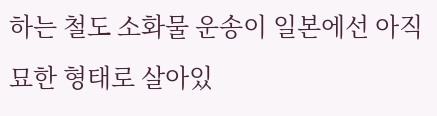하는 철도 소화물 운송이 일본에선 아직 묘한 형태로 살아있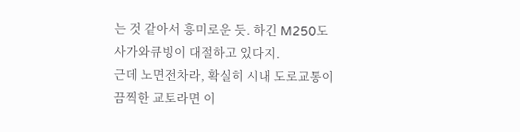는 것 같아서 흥미로운 듯. 하긴 M250도 사가와큐빙이 대절하고 있다지.
근데 노면전차라, 확실히 시내 도로교통이 끔찍한 교토라면 이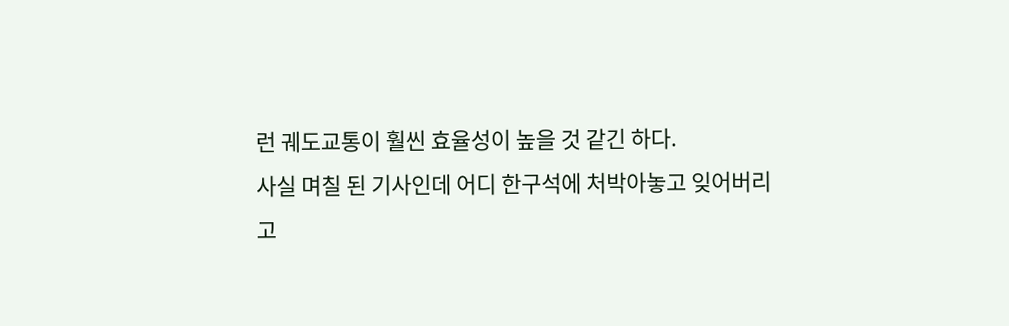런 궤도교통이 훨씬 효율성이 높을 것 같긴 하다.
사실 며칠 된 기사인데 어디 한구석에 처박아놓고 잊어버리고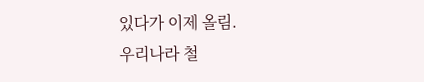있다가 이제 올림.
우리나라 철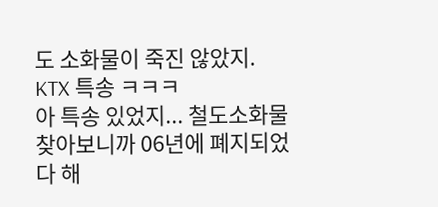도 소화물이 죽진 않았지. KTX 특송 ㅋㅋㅋ
아 특송 있었지... 철도소화물 찾아보니까 06년에 폐지되었다 해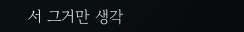서 그거만 생각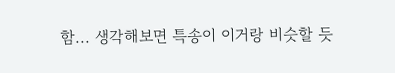함... 생각해보면 특송이 이거랑 비슷할 듯